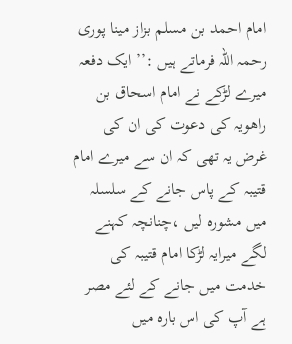امام احمد بن مسلم بزاز مینا پوری رحمہ اللہ فرماتے ہیں :’’ ایک دفعہ میرے لڑکے نے امام اسحاق بن راھویہ کی دعوت کی ان کی غرض یہ تھی کہ ان سے میرے امام قتیبہ کے پاس جانے کے سلسلہ میں مشورہ لیں ،چنانچہ کہنے لگے میرایہ لڑکا امام قتیبہ کی خدمت میں جانے کے لئے مصر ہے آپ کی اس بارہ میں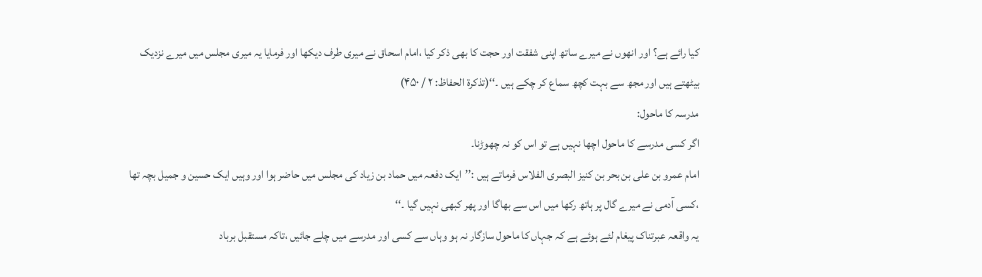کیا رائے ہے؟ اور انھوں نے میرے ساتھ اپنی شفقت اور حجت کا بھی ذکر کیا ،امام اسحاق نے میری طرف دیکھا اور فرمایا یہ میری مجلس میں میرے نزدیک بیٹھتے ہیں اور مجھ سے بہت کچھ سماع کر چکے ہیں ۔‘‘(تذکرۃ الحفاظ: ۲ / ۴۵۰)
مدرسہ کا ماحول:
اگر کسی مدرسے کا ماحول اچھا نہیں ہے تو اس کو نہ چھوڑنا۔
امام عمرو بن علی بن بحر بن کنیز البصری الفلاس فرماتے ہیں :’’ایک دفعہ میں حماد بن زیاد کی مجلس میں حاضر ہوا اور وہیں ایک حسین و جمیل بچہ تھا ،کسی آدمی نے میرے گال پر ہاتھ رکھا میں اس سے بھاگا اور پھر کبھی نہیں گیا ۔‘‘
یہ واقعہ عبرتناک پیغام لئے ہوئے ہے کہ جہاں کا ماحول سازگار نہ ہو وہاں سے کسی اور مدرسے میں چلے جائیں ،تاکہ مستقبل برباد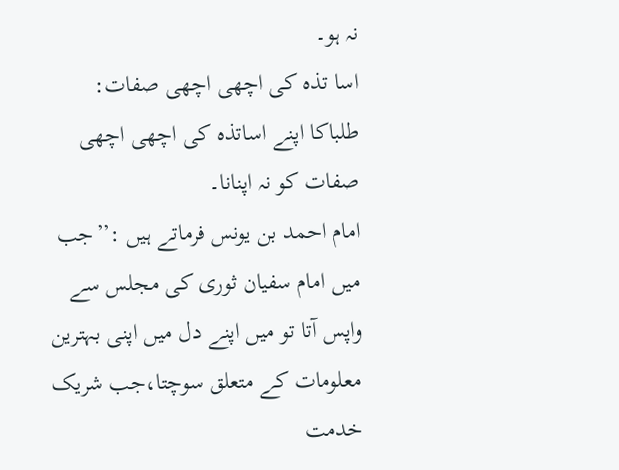نہ ہو۔
اسا تذہ کی اچھی اچھی صفات:
طلباکا اپنے اساتذہ کی اچھی اچھی صفات کو نہ اپنانا۔
امام احمد بن یونس فرماتے ہیں :’’جب میں امام سفیان ثوری کی مجلس سے واپس آتا تو میں اپنے دل میں اپنی بہترین معلومات کے متعلق سوچتا،جب شریک خدمت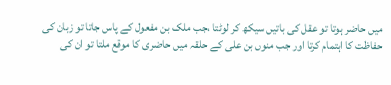میں حاضر ہوتا تو عقل کی باتیں سیکھ کر لوٹتا ،جب ملک بن مفعول کے پاس جاتا تو زبان کی حفاظت کا اہتمام کرتا اور جب منوں بن علی کے حلقہ میں حاضری کا موقع ملتا تو ان کی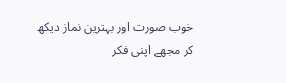خوب صورت اور بہترین نماز دیکھ کر مجھے اپنی فکر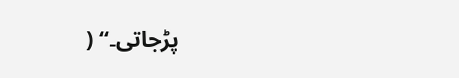پڑجاتی۔‘‘ (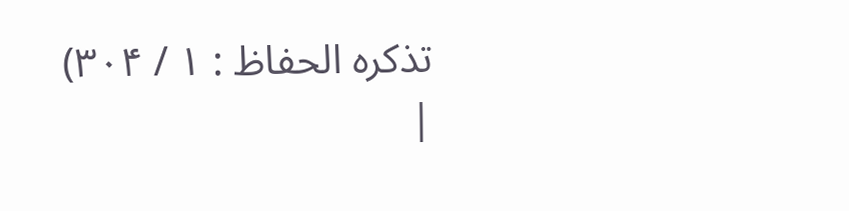تذکرہ الحفاظ : ۱ / ۳۰۴)
|